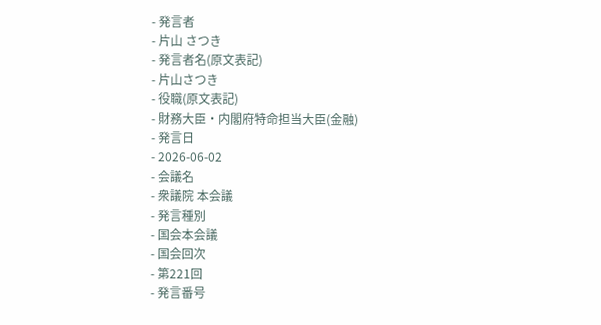- 発言者
- 片山 さつき
- 発言者名(原文表記)
- 片山さつき
- 役職(原文表記)
- 財務大臣・内閣府特命担当大臣(金融)
- 発言日
- 2026-06-02
- 会議名
- 衆議院 本会議
- 発言種別
- 国会本会議
- 国会回次
- 第221回
- 発言番号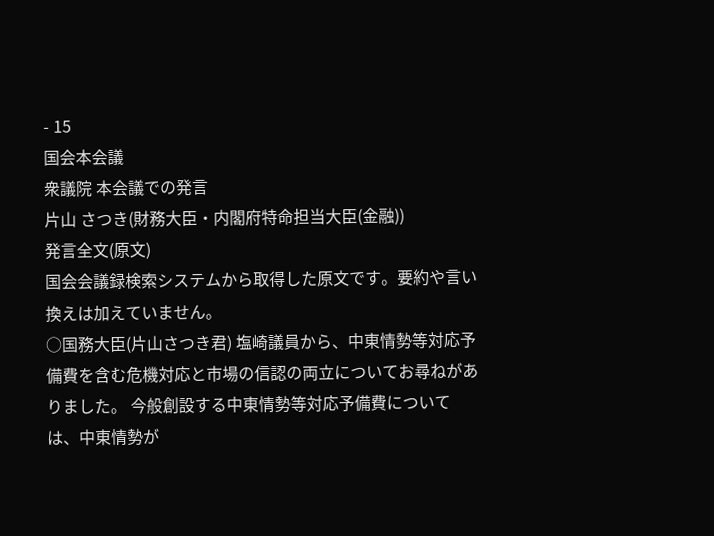- 15
国会本会議
衆議院 本会議での発言
片山 さつき(財務大臣・内閣府特命担当大臣(金融))
発言全文(原文)
国会会議録検索システムから取得した原文です。要約や言い換えは加えていません。
○国務大臣(片山さつき君) 塩崎議員から、中東情勢等対応予備費を含む危機対応と市場の信認の両立についてお尋ねがありました。 今般創設する中東情勢等対応予備費については、中東情勢が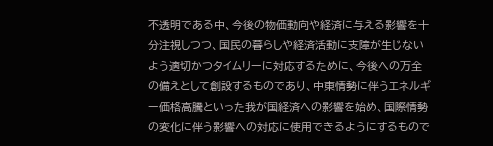不透明である中、今後の物価動向や経済に与える影響を十分注視しつつ、国民の暮らしや経済活動に支障が生じないよう適切かつタイムリーに対応するために、今後への万全の備えとして創設するものであり、中東情勢に伴うエネルギー価格高騰といった我が国経済への影響を始め、国際情勢の変化に伴う影響への対応に使用できるようにするもので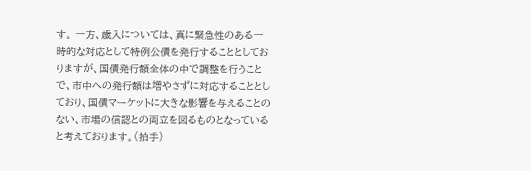す。 一方、歳入については、真に緊急性のある一時的な対応として特例公債を発行することとしておりますが、国債発行額全体の中で調整を行うことで、市中への発行額は増やさずに対応することとしており、国債マーケットに大きな影響を与えることのない、市場の信認との両立を図るものとなっていると考えております。(拍手)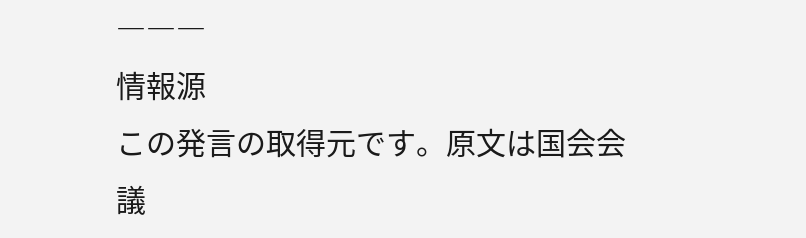―――
情報源
この発言の取得元です。原文は国会会議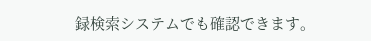録検索システムでも確認できます。